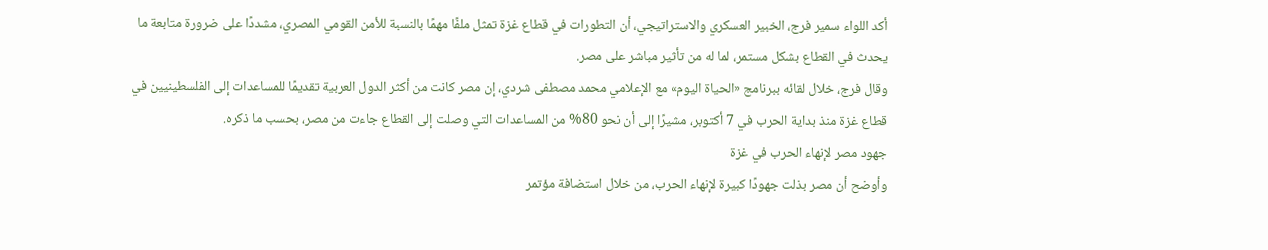أكد اللواء سمير فرج، الخبير العسكري والاستراتيجي، أن التطورات في قطاع غزة تمثل ملفًا مهمًا بالنسبة للأمن القومي المصري، مشددًا على ضرورة متابعة ما يحدث في القطاع بشكل مستمر، لما له من تأثير مباشر على مصر.
وقال فرج، خلال لقائه ببرنامج «الحياة اليوم» مع الإعلامي محمد مصطفى شردي، إن مصر كانت من أكثر الدول العربية تقديمًا للمساعدات إلى الفلسطينيين في قطاع غزة منذ بداية الحرب في 7 أكتوبر، مشيرًا إلى أن نحو 80% من المساعدات التي وصلت إلى القطاع جاءت من مصر، بحسب ما ذكره.
جهود مصر لإنهاء الحرب في غزة
وأوضح أن مصر بذلت جهودًا كبيرة لإنهاء الحرب، من خلال استضافة مؤتمر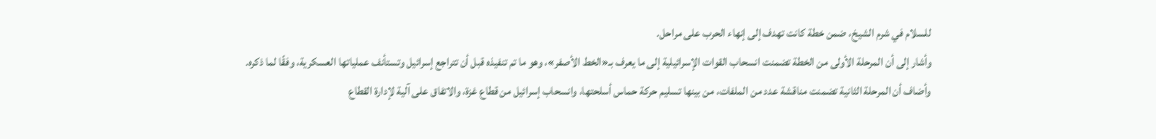للسلام في شرم الشيخ، ضمن خطة كانت تهدف إلى إنهاء الحرب على مراحل.
وأشار إلى أن المرحلة الأولى من الخطة تضمنت انسحاب القوات الإسرائيلية إلى ما يعرف بـ«الخط الأصفر»، وهو ما تم تنفيذه قبل أن تتراجع إسرائيل وتستأنف عملياتها العسكرية، وفقًا لما ذكره.
وأضاف أن المرحلة الثانية تضمنت مناقشة عدد من الملفات، من بينها تسليم حركة حماس أسلحتها، وانسحاب إسرائيل من قطاع غزة، والاتفاق على آلية لإدارة القطاع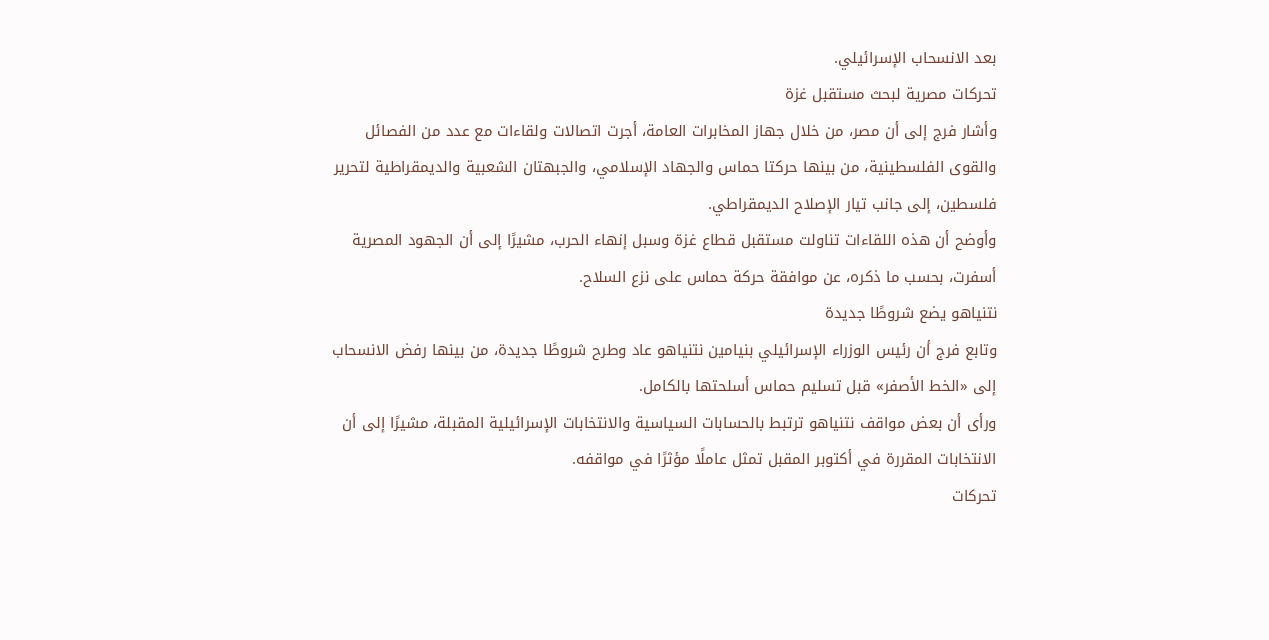بعد الانسحاب الإسرائيلي.
تحركات مصرية لبحث مستقبل غزة
وأشار فرج إلى أن مصر، من خلال جهاز المخابرات العامة، أجرت اتصالات ولقاءات مع عدد من الفصائل والقوى الفلسطينية، من بينها حركتا حماس والجهاد الإسلامي، والجبهتان الشعبية والديمقراطية لتحرير فلسطين، إلى جانب تيار الإصلاح الديمقراطي.
وأوضح أن هذه اللقاءات تناولت مستقبل قطاع غزة وسبل إنهاء الحرب، مشيرًا إلى أن الجهود المصرية أسفرت، بحسب ما ذكره، عن موافقة حركة حماس على نزع السلاح.
نتنياهو يضع شروطًا جديدة
وتابع فرج أن رئيس الوزراء الإسرائيلي بنيامين نتنياهو عاد وطرح شروطًا جديدة، من بينها رفض الانسحاب إلى «الخط الأصفر» قبل تسليم حماس أسلحتها بالكامل.
ورأى أن بعض مواقف نتنياهو ترتبط بالحسابات السياسية والانتخابات الإسرائيلية المقبلة، مشيرًا إلى أن الانتخابات المقررة في أكتوبر المقبل تمثل عاملًا مؤثرًا في مواقفه.
تحركات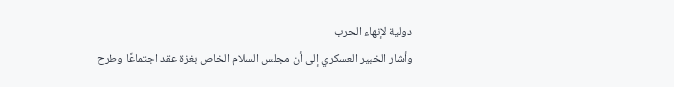دولية لإنهاء الحرب
وأشار الخبير العسكري إلى أن مجلس السلام الخاص بغزة عقد اجتماعًا وطرح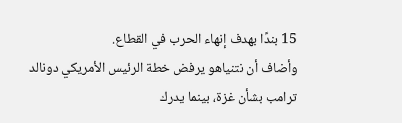15 بندًا بهدف إنهاء الحرب في القطاع.
وأضاف أن نتنياهو يرفض خطة الرئيس الأمريكي دونالد ترامب بشأن غزة، بينما يدرك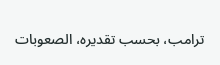ترامب، بحسب تقديره، الصعوبات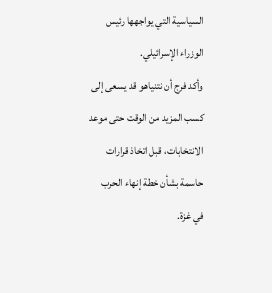السياسية التي يواجهها رئيس الوزراء الإسرائيلي.
وأكد فرج أن نتنياهو قد يسعى إلى كسب المزيد من الوقت حتى موعد الانتخابات، قبل اتخاذ قرارات حاسمة بشأن خطة إنهاء الحرب في غزة.